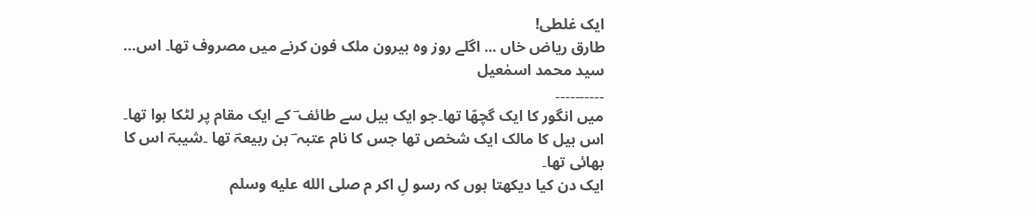ایک غلطی!
طارق ریاض خاں ... اگلے روز وہ بیرون ملک فون کرنے میں مصروف تھا۔ اس…
سید محمد اسمٰعیل
۔۔۔۔۔۔۔۔۔۔
میں انگور کا ایک گچھّا تھا۔جو ایک بیل سے طائف ؔ کے ایک مقام پر لٹکا ہوا تھا۔ اس بیل کا مالک ایک شخص تھا جس کا نام عتبہ ؔ بن ربیعہؔ تھا ۔شیبہؔ اس کا بھائی تھا۔
ایک دن کیا دیکھتا ہوں کہ رسو لِ اکر م صلى الله عليه وسلم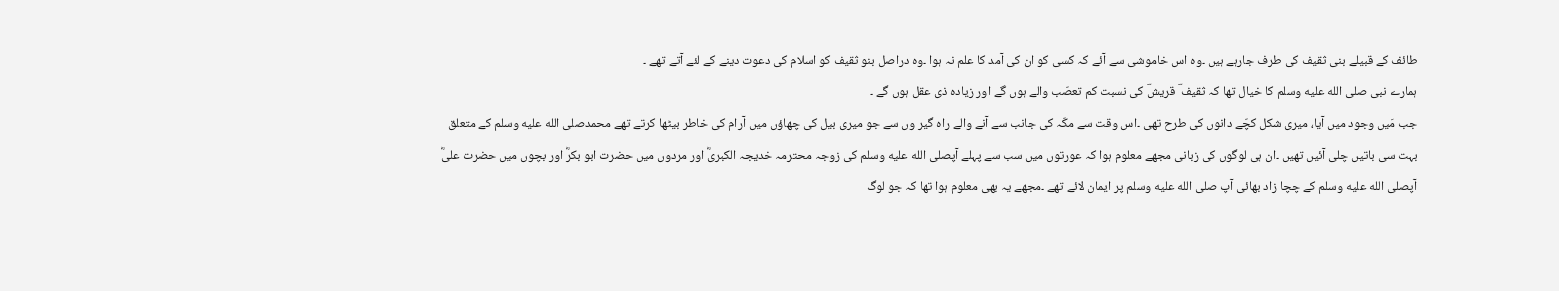طائف کے قبیلے بنی ثقیف کی طرف جارہے ہیں ۔وہ اس خاموشی سے آئے کہ کسی کو ان کی آمد کا علم نہ ہوا ۔وہ دراصل بنو ثقیف کو اسلام کی دعوت دینے کے لئے آتے تھے ۔
ہمارے نبی صلى الله عليه وسلم کا خیال تھا کہ ثقیف ؔ قریشؔ کی نسبت کم تعصّب والے ہوں گے اور زیادہ ذی عقل ہوں گے ۔
جب مَیں وجود میں آیا، میری شکل کچّے دانوں کی طرح تھی ۔اس وقت سے مکّہ کی جانب سے آنے والے راہ گیر وں سے جو میری بیل کی چھاؤں میں آرام کی خاطر بیٹھا کرتے تھے محمدصلى الله عليه وسلم کے متعلق بہت سی باتیں چلی آئیں تھیں ۔ان ہی لوگوں کی زبانی مجھے معلوم ہوا کہ عورتوں میں سب سے پہلے آپصلى الله عليه وسلم کی زوجہ محترمہ خدیجہ الکبریؓ اور مردوں میں حضرت ابو بکرؓ اور بچوں میں حضرت علیؓ آپصلى الله عليه وسلم کے چچا زاد بھائی آپ صلى الله عليه وسلم پر ایمان لائے تھے ۔مجھے یہ بھی معلوم ہوا تھا کہ جو لوگ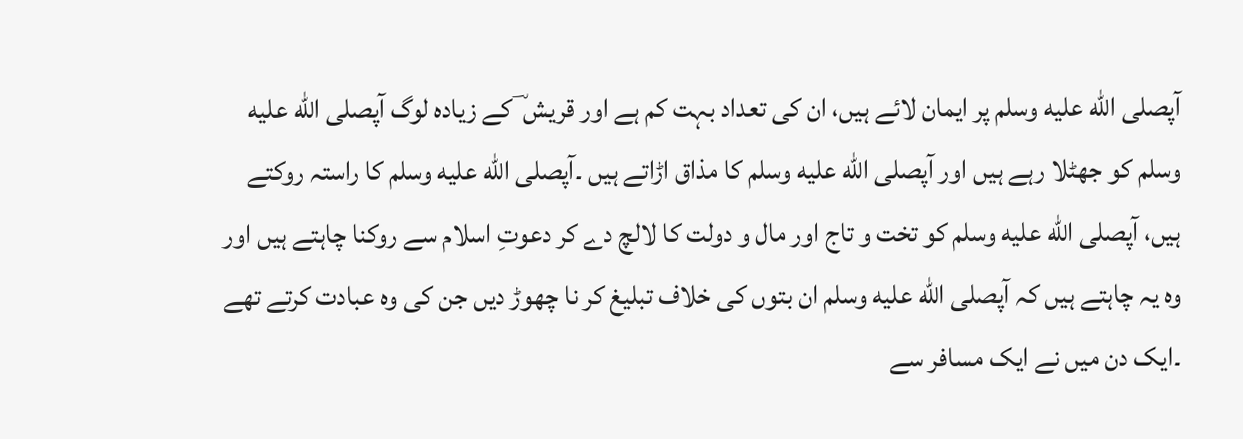آپصلى الله عليه وسلم پر ایمان لائے ہیں، ان کی تعداد بہت کم ہے اور قریش ؔ کے زیادہ لوگ آپصلى الله عليه وسلم کو جھٹلا رہے ہیں اور آپصلى الله عليه وسلم کا مذاق اڑاتے ہیں ۔آپصلى الله عليه وسلم کا راستہ روکتے ہیں، آپصلى الله عليه وسلم کو تخت و تاج اور مال و دولت کا لالچ دے کر دعوتِ اسلام سے روکنا چاہتے ہیں اور وہ یہ چاہتے ہیں کہ آپصلى الله عليه وسلم ان بتوں کی خلاف تبلیغ کر نا چھوڑ دیں جن کی وہ عبادت کرتے تھے ۔ایک دن میں نے ایک مسافر سے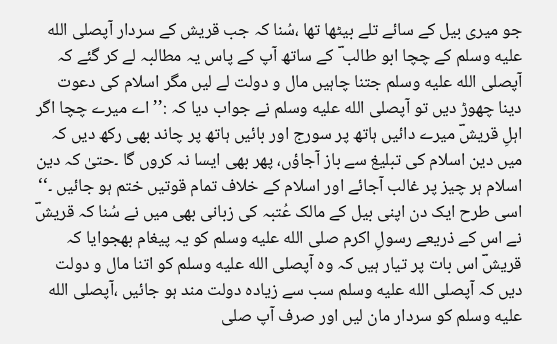جو میری بیل کے سائے تلے بیٹھا تھا ،سُنا کہ جب قریش کے سردار آپصلى الله عليه وسلم کے چچا ابو طالب ؔ کے ساتھ آپ کے پاس یہ مطالبہ لے کر گئے کہ آپصلى الله عليه وسلم جتنا چاہیں مال و دولت لے لیں مگر اسلام کی دعوت دینا چھوڑ دیں تو آپصلى الله عليه وسلم نے جواب دیا کہ :’’اے میرے چچا اگر اہلِ قریشؔ میرے دائیں ہاتھ پر سورج اور بائیں ہاتھ پر چاند بھی رکھ دیں کہ میں دین اسلام کی تبلیغ سے باز آجاؤں، پھر بھی ایسا نہ کروں گا ۔حتیٰ کہ دین اسلام ہر چیز پر غالب آجائے اور اسلام کے خلاف تمام قوتیں ختم ہو جائیں ۔‘‘
اسی طرح ایک دن اپنی بیل کے مالک عُتبہ کی زبانی بھی میں نے سُنا کہ قریشؔ نے اس کے ذریعے رسولِ اکرم صلى الله عليه وسلم کو یہ پیغام بھجوایا کہ قریشؔ اس بات پر تیار ہیں کہ وہ آپصلى الله عليه وسلم کو اتنا مال و دولت دیں کہ آپصلى الله عليه وسلم سب سے زیادہ دولت مند ہو جائیں ،آپصلى الله عليه وسلم کو سردار مان لیں اور صرف آپ صلى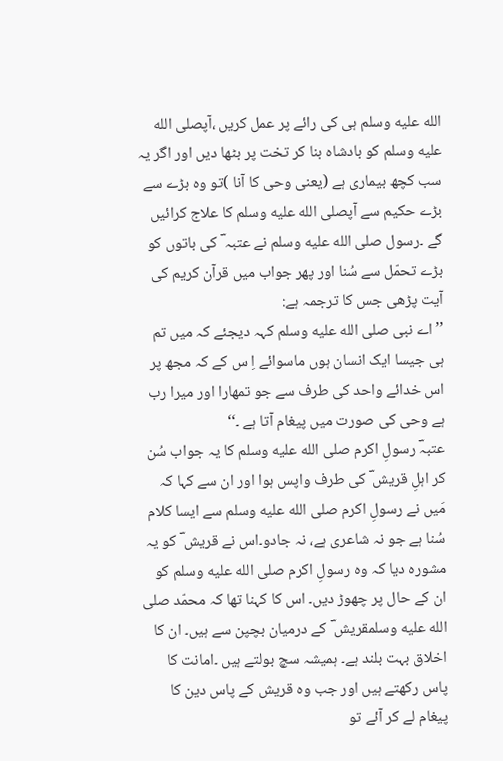الله عليه وسلم ہی کی رائے پر عمل کریں ،آپصلى الله عليه وسلم کو بادشاہ بنا کر تخت پر بٹھا دیں اور اگر یہ سب کچھ بیماری ہے (یعنی وحی کا آنا )تو وہ بڑے سے بڑے حکیم سے آپصلى الله عليه وسلم کا علاج کرائیں گے ۔رسول صلى الله عليه وسلم نے عتبہ ؔ کی باتوں کو بڑے تحمّل سے سُنا اور پھر جواب میں قرآن کریم کی آیت پڑھی جس کا ترجمہ ہے:
’’اے نبی صلى الله عليه وسلم کہہ دیجئے کہ میں تم ہی جیسا ایک انسان ہوں ماسوائے اِ س کے کہ مجھ پر اس خدائے واحد کی طرف سے جو تمھارا اور میرا رب ہے وحی کی صورت میں پیغام آتا ہے ۔‘‘
عتبہؔ رسولِ اکرم صلى الله عليه وسلم کا یہ جواب سُن کر اہلِ قریش ؔ کی طرف واپس ہوا اور ان سے کہا کہ مَیں نے رسولِ اکرم صلى الله عليه وسلم سے ایسا کلام سُنا ہے جو نہ شاعری ہے، نہ جادو۔اس نے قریش ؔ کو یہ مشورہ دیا کہ وہ رسولِ اکرم صلى الله عليه وسلم کو ان کے حال پر چھوڑ دیں۔ اس کا کہنا تھا کہ محمّد صلى الله عليه وسلمقریش ؔ کے درمیان بچپن سے ہیں۔ ان کا اخلاق بہت بلند ہے۔ ہمیشہ سچ بولتے ہیں ۔امانت کا پاس رکھتے ہیں اور جب وہ قریش کے پاس دین کا پیغام لے کر آئے تو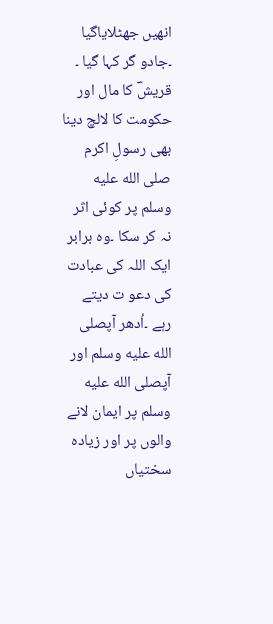انھیں جھٹلایاگیا ۔جادو گر کہا گیا ۔
قریشؔ کا مال اور حکومت کا لالچ دینا بھی رسولِ اکرم صلى الله عليه وسلم پر کوئی اثر نہ کر سکا ۔وہ برابر ایک اللہ کی عبادت کی دعو ت دیتے رہے ۔اُدھر آپصلى الله عليه وسلم اور آپصلى الله عليه وسلم پر ایمان لانے والوں پر اور زیادہ سختیاں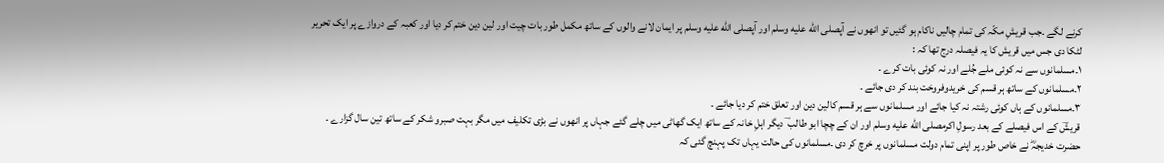کرنے لگے ۔جب قریشِ مکّہ کی تمام چالیں ناکام ہو گئیں تو انھوں نے آپصلى الله عليه وسلم اور آپصلى الله عليه وسلم پر ایمان لانے والوں کے ساتھ مکمل طور بات چیت اور لین دین ختم کر دیا اور کعبہ کے دروازے پر ایک تحریر لٹکا دی جس میں قریش کا یہ فیصلہ درج تھا کہ :
۱۔مسلمانوں سے نہ کوئی ملے جُلے اور نہ کوئی بات کرے ۔
۲۔مسلمانوں کے ساتھ ہر قسم کی خریدوفروخت بند کر دی جائے ۔
۳۔مسلمانوں کے ہاں کوئی رشتہ نہ کیا جائے اور مسلمانوں سے ہر قسم کالین دین اور تعلق ختم کر دیا جائے ۔
قریشؔ کے اس فیصلے کے بعد رسولِ اکرمصلى الله عليه وسلم اور ان کے چچا ابو طالب ؔ دیگر اہلِ خانہ کے ساتھ ایک گھاٹی میں چلے گئے جہاں پر انھوں نے بڑی تکلیف میں مگر بہت صبرو شکر کے ساتھ تین سال گزارے ۔ حضرت خدیجہؓ نے خاص طور پر اپنی تمام دولت مسلمانوں پر خرچ کر دی ۔مسلمانوں کی حالت یہاں تک پہنچ گئی کہ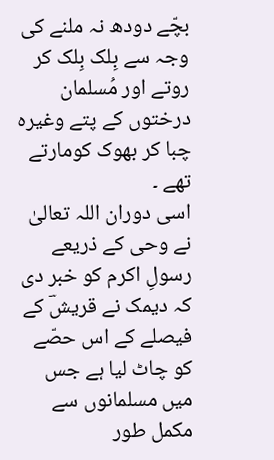بچّے دودھ نہ ملنے کی وجہ سے بِلک بِلک کر روتے اور مُسلمان درختوں کے پتے وغیرہ چبا کر بھوک کومارتے تھے ۔
اسی دوران اللہ تعالیٰ نے وحی کے ذریعے رسولِ اکرم کو خبر دی کہ دیمک نے قریشؔ کے فیصلے کے اس حصّے کو چاٹ لیا ہے جس میں مسلمانوں سے مکمل طور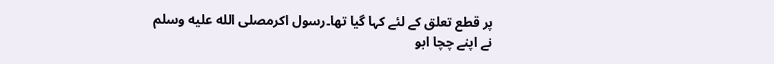پر قطع تعلق کے لئے کہا گیا تھا۔رسول اکرمصلى الله عليه وسلم نے اپنے چچا ابو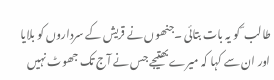طالب ؔ کو یہ بات بتائی ۔جنھوں نے قریش کے سرداروں کو بلایا اور ان سے کہا کہ میرے بھتیجے جس نے آج تک جھوٹ نہیں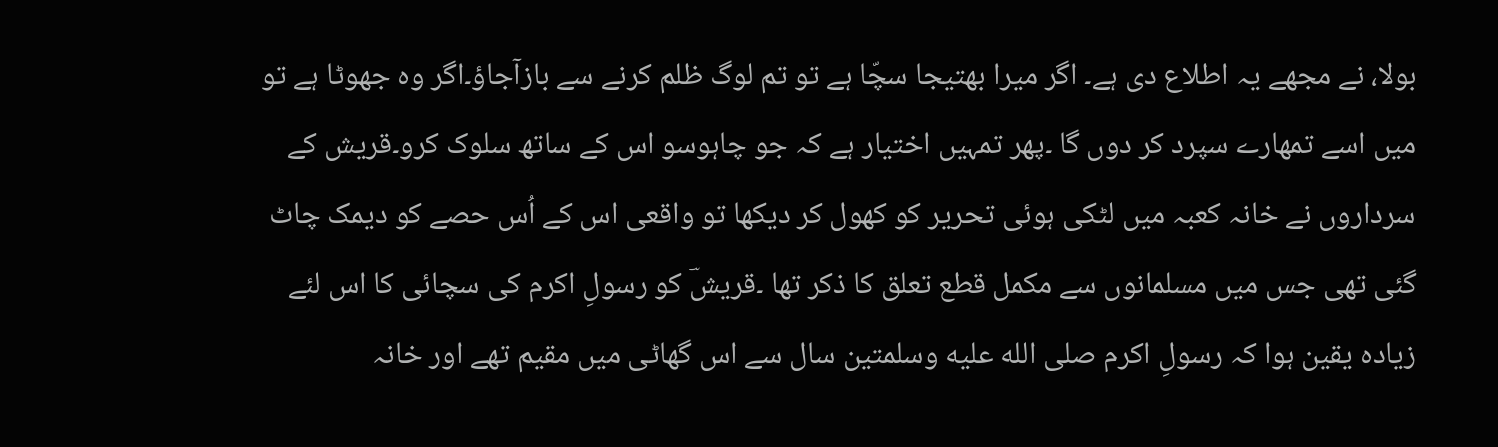بولا، نے مجھے یہ اطلاع دی ہے۔ اگر میرا بھتیجا سچّا ہے تو تم لوگ ظلم کرنے سے بازآجاؤ۔اگر وہ جھوٹا ہے تو میں اسے تمھارے سپرد کر دوں گا ۔پھر تمہیں اختیار ہے کہ جو چاہوسو اس کے ساتھ سلوک کرو۔قریش کے سرداروں نے خانہ کعبہ میں لٹکی ہوئی تحریر کو کھول کر دیکھا تو واقعی اس کے اُس حصے کو دیمک چاٹ گئی تھی جس میں مسلمانوں سے مکمل قطع تعلق کا ذکر تھا ۔قریشؔ کو رسولِ اکرم کی سچائی کا اس لئے زیادہ یقین ہوا کہ رسولِ اکرم صلى الله عليه وسلمتین سال سے اس گھاٹی میں مقیم تھے اور خانہ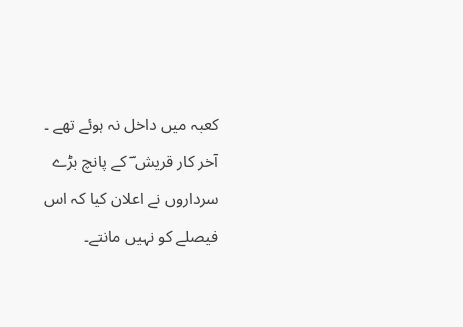کعبہ میں داخل نہ ہوئے تھے ۔
آخر کار قریش ؔ کے پانچ بڑے سرداروں نے اعلان کیا کہ اس فیصلے کو نہیں مانتے۔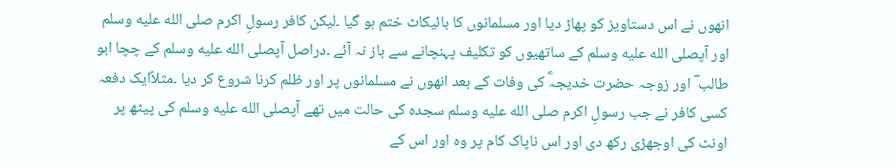انھوں نے اس دستاویز کو پھاڑ دیا اور مسلمانوں کا بائیکاٹ ختم ہو گیا ۔لیکن کافر رسولِ اکرم صلى الله عليه وسلم اور آپصلى الله عليه وسلم کے ساتھیوں کو تکلیف پہنچانے سے باز نہ آئے ۔دراصل آپصلى الله عليه وسلم کے چچا ابو طالب ؔ اور زوجہ حضرت خدیجہؓ کی وفات کے بعد انھوں نے مسلمانوں پر اور ظلم کرنا شروع کر دیا ۔مثلاًایک دفعہ کسی کافر نے جب رسولِ اکرم صلى الله عليه وسلم سجدہ کی حالت میں تھے آپصلى الله عليه وسلم کی پیٹھ پر اونٹ کی اوجھڑی رکھ دی اور اس ناپاک کام پر وہ اور اس کے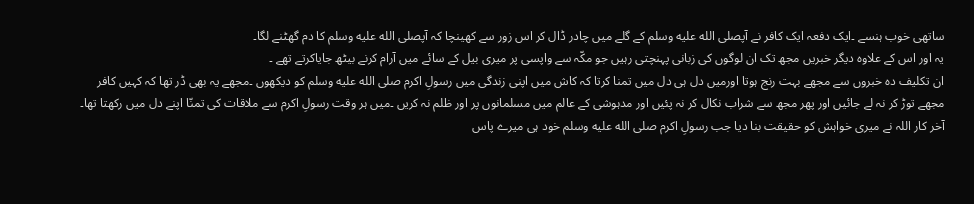ساتھی خوب ہنسے ۔ایک دفعہ ایک کافر نے آپصلى الله عليه وسلم کے گلے میں چادر ڈال کر اس زور سے کھینچا کہ آپصلى الله عليه وسلم کا دم گھٹنے لگا۔
یہ اور اس کے علاوہ دیگر خبریں مجھ تک ان لوگوں کی زبانی پہنچتی رہیں جو مکّہ سے واپسی پر میری بیل کے سائے میں آرام کرنے بیٹھ جایاکرتے تھے ۔
ان تکلیف دہ خبروں سے مجھے بہت رنج ہوتا اورمیں دل ہی دل میں تمنا کرتا کہ کاش میں اپنی زندگی میں رسولِ اکرم صلى الله عليه وسلم کو دیکھوں ۔مجھے یہ بھی ڈر تھا کہ کہیں کافر مجھے توڑ کر نہ لے جائیں اور پھر مجھ سے شراب نکال کر نہ پئیں اور مدہوشی کے عالم میں مسلمانوں پر اور ظلم نہ کریں ۔میں ہر وقت رسولِ اکرم سے ملاقات کی تمنّا اپنے دل میں رکھتا تھا۔ آخر کار اللہ نے میری خواہش کو حقیقت بنا دیا جب رسولِ اکرم صلى الله عليه وسلم خود ہی میرے پاس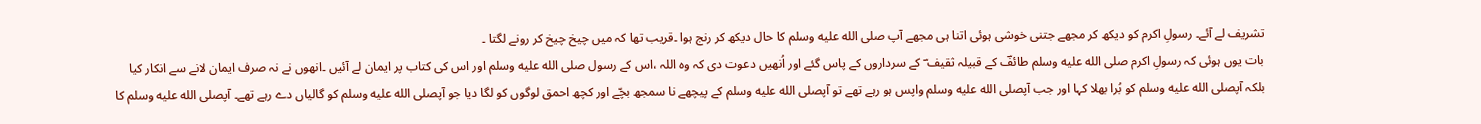تشریف لے آئے۔ رسولِ اکرم کو دیکھ کر مجھے جتنی خوشی ہوئی اتنا ہی مجھے آپ صلى الله عليه وسلم کا حال دیکھ کر رنج ہوا ۔قریب تھا کہ میں چیخ چیخ کر رونے لگتا ۔
بات یوں ہوئی کہ رسولِ اکرم صلى الله عليه وسلم طائفؔ کے قبیلہ ثقیف ؔ کے سرداروں کے پاس گئے اور اُنھیں دعوت دی کہ وہ اللہ ،اس کے رسول صلى الله عليه وسلم اور اس کی کتاب پر ایمان لے آئیں ۔انھوں نے نہ صرف ایمان لانے سے انکار کیا بلکہ آپصلى الله عليه وسلم کو بُرا بھلا کہا اور جب آپصلى الله عليه وسلم واپس ہو رہے تھے تو آپصلى الله عليه وسلم کے پیچھے نا سمجھ بچّے اور کچھ احمق لوگوں کو لگا دیا جو آپصلى الله عليه وسلم کو گالیاں دے رہے تھے۔ آپصلى الله عليه وسلم کا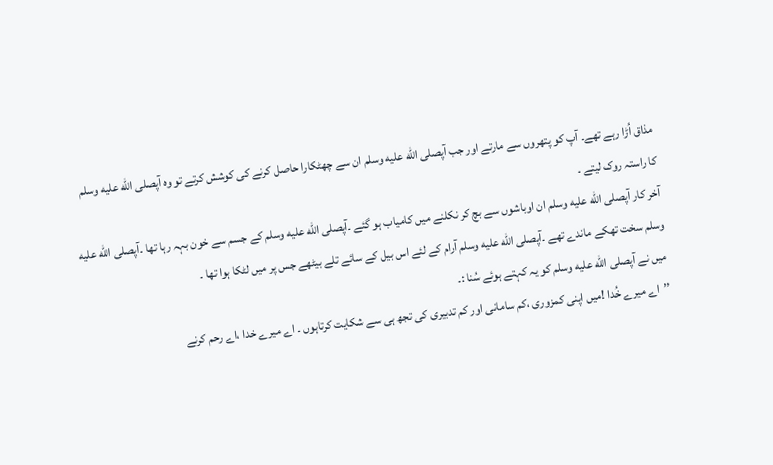مذاق اُڑا رہے تھے۔ آپ کو پتھروں سے مارتے اور جب آپصلى الله عليه وسلم ان سے چھٹکارا حاصل کرنے کی کوشش کرتے تو وہ آپصلى الله عليه وسلم کا راستہ روک لیتے ۔
آخر کار آپصلى الله عليه وسلم ان اوباشوں سے بچ کر نکلنے میں کامیاب ہو گئے ۔آپصلى الله عليه وسلم کے جسم سے خون بہہ رہا تھا ۔آپصلى الله عليه وسلم سخت تھکے ماندے تھے ۔آپصلى الله عليه وسلم آرام کے لئے اس بیل کے سائے تلے بیٹھے جس پر میں لٹکا ہوا تھا ۔
میں نے آپصلى الله عليه وسلم کو یہ کہتے ہوئے سُنا :۔
’’اے میرے خُدا !میں اپنی کمزوری ،کم سامانی اور کم تدبیری کی تجھ ہی سے شکایت کرتاہوں ۔ اے میرے خدا ،اے رحم کرنے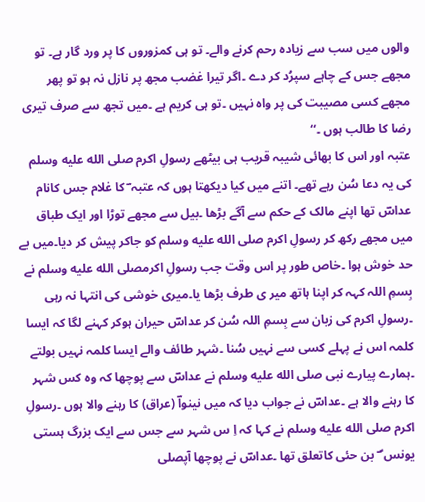والوں میں سب سے زیادہ رحم کرنے والے۔ تو ہی کمزوروں کا پر ورد گار ہے۔ تو مجھے جس کے چاہے سپرُد کر دے ۔اگر تیرا غضب مجھ پر نازل نہ ہو تو پھر مجھے کسی مصیبت کی پر واہ نہیں ۔تو ہی کریم ہے ۔میں تجھ سے صرف تیری رضا کا طالب ہوں ۔‘‘
عتبہ اور اس کا بھائی شیبہ قریب ہی بیٹھے رسولِ اکرم صلى الله عليه وسلم کی یہ دعا سُن رہے تھے۔ اتنے میں کیا دیکھتا ہوں کہ عتبہ ؔ کا غلام جس کانام عداسؔ تھا اپنے مالک کے حکم سے آگے بڑھا ۔بیل سے مجھے توڑا اور ایک طباق میں مجھے رکھ کر رسولِ اکرم صلى الله عليه وسلم کو جاکر پیش کر دیا۔میں بے حد خوش ہوا ۔خاص طور پر اس وقت جب رسولِ اکرمصلى الله عليه وسلم نے بِسمِ اللہ کہہ کر اپنا ہاتھ میر ی طرف بڑھا یا۔میری خوشی کی انتہا نہ رہی ۔رسولِ اکرم کی زبان سے بِسمِ اللہ سُن کر عداسؔ حیران ہوکر کہنے لگا کہ ایسا کلمہ اس نے پہلے کسی سے نہیں سُنا ۔شہر طائف والے ایسا کلمہ نہیں بولتے ۔ہمارے پیارے نبی صلى الله عليه وسلم نے عداسؔ سے پوچھا کہ وہ کس شہر کا رہنے والا ہے ۔عداسؔ نے جواب دیا کہ میں نینواؔ (عراق) کا رہنے والا ہوں ۔رسولِ اکرم صلى الله عليه وسلم نے کہا کہ اِ س شہر سے جس سے ایک بزرگ ہستی یونس ؑ ؔ بن حئی کاتعلق تھا ۔عداسؔ نے پوچھا آپصلى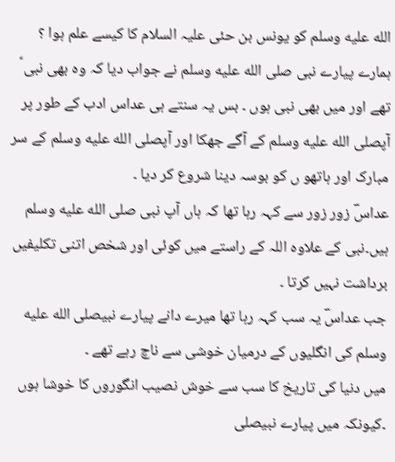الله عليه وسلم کو یونس بن حئی علیہ السلام کا کیسے علم ہوا ؟ ہمارے پیارے نبی صلى الله عليه وسلم نے جواب دیا کہ وہ بھی نبی ؑ تھے اور میں بھی نبی ہوں ۔ بس یہ سنتے ہی عداس ادب کے طور پر آپصلى الله عليه وسلم کے آگے جھکا اور آپصلى الله عليه وسلم کے سر مبارک اور ہاتھو ں کو بوسہ دینا شروع کر دیا ۔
عداسؔ زور زور سے کہہ رہا تھا کہ ہاں آپ نبی صلى الله عليه وسلم ہیں۔نبی کے علاوہ اللہ کے راستے میں کوئی اور شخص اتنی تکلیفیں برداشت نہیں کرتا ۔
جب عداسؔ یہ سب کہہ رہا تھا میرے دانے پیارے نبیصلى الله عليه وسلم کی انگلیوں کے درمیان خوشی سے ناچ رہے تھے ۔
میں دنیا کی تاریخ کا سب سے خوش نصیب انگوروں کا خوشا ہوں ۔کیونکہ میں پیارے نبیصلى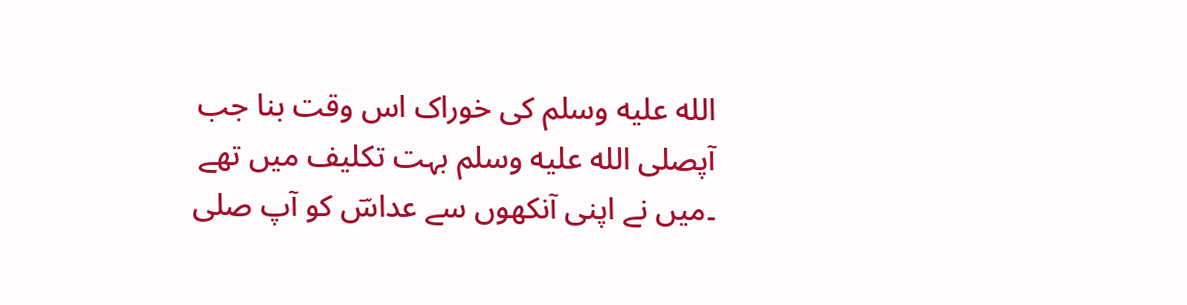الله عليه وسلم کی خوراک اس وقت بنا جب آپصلى الله عليه وسلم بہت تکلیف میں تھے ۔میں نے اپنی آنکھوں سے عداسؔ کو آپ صلى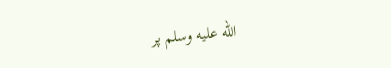الله عليه وسلم پر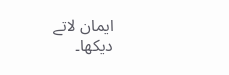ایمان لاتے دیکھا۔